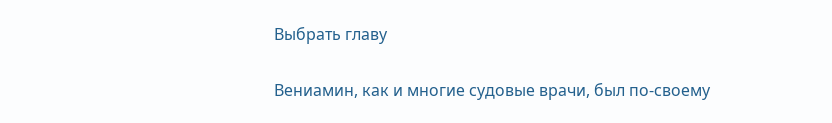Выбрать главу

Вениамин, как и многие судовые врачи, был по-своему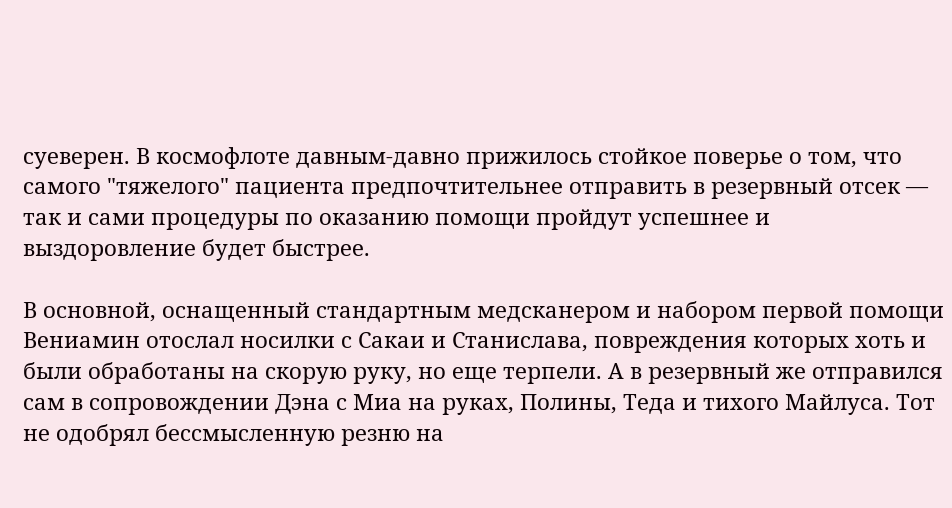суеверен. В космофлоте давным-давно прижилось стойкое поверье о том, что самого "тяжелого" пациента предпочтительнее отправить в резервный отсек — так и сами процедуры по оказанию помощи пройдут успешнее и выздоровление будет быстрее.

В основной, оснащенный стандартным медсканером и набором первой помощи Вениамин отослал носилки с Сакаи и Станислава, повреждения которых хоть и были обработаны на скорую руку, но еще терпели. А в резервный же отправился сам в сопровождении Дэна с Миа на руках, Полины, Теда и тихого Майлуса. Тот не одобрял бессмысленную резню на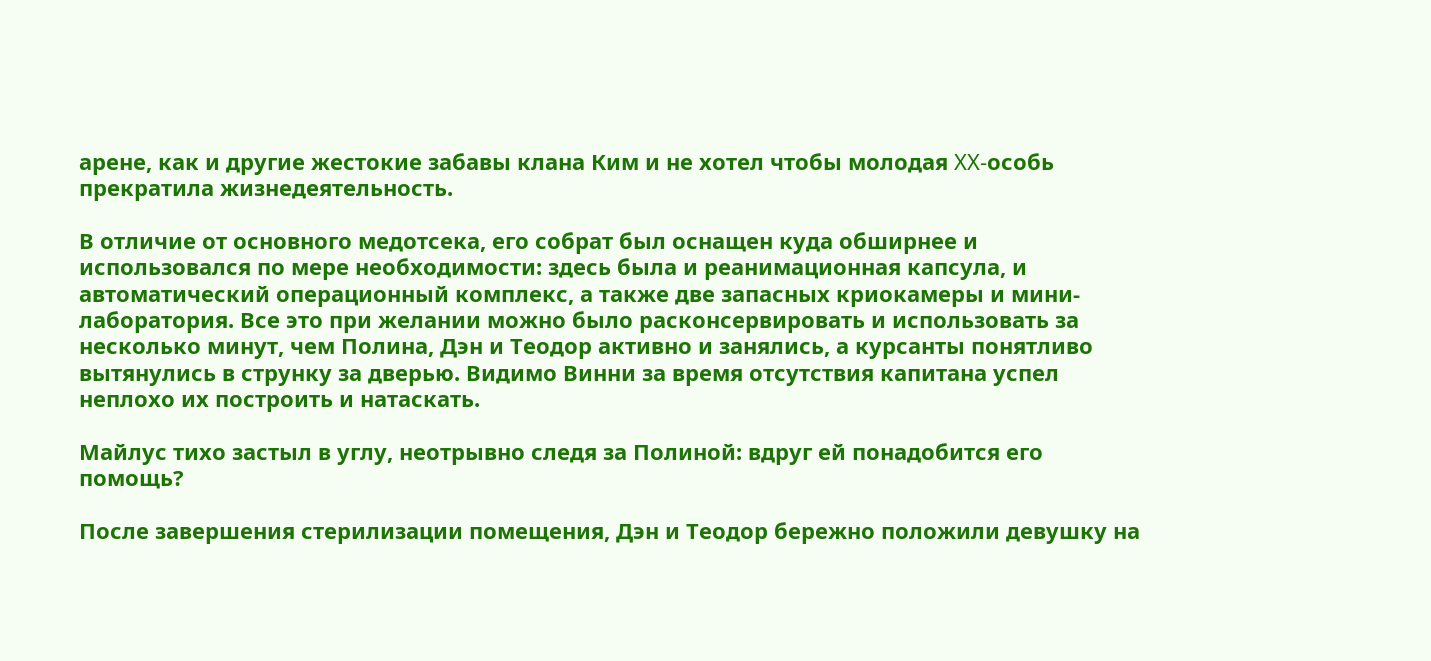арене, как и другие жестокие забавы клана Ким и не хотел чтобы молодая XX-особь прекратила жизнедеятельность.

В отличие от основного медотсека, его собрат был оснащен куда обширнее и использовался по мере необходимости: здесь была и реанимационная капсула, и автоматический операционный комплекс, а также две запасных криокамеры и мини-лаборатория. Все это при желании можно было расконсервировать и использовать за несколько минут, чем Полина, Дэн и Теодор активно и занялись, а курсанты понятливо вытянулись в струнку за дверью. Видимо Винни за время отсутствия капитана успел неплохо их построить и натаскать.

Майлус тихо застыл в углу, неотрывно следя за Полиной: вдруг ей понадобится его помощь?

После завершения стерилизации помещения, Дэн и Теодор бережно положили девушку на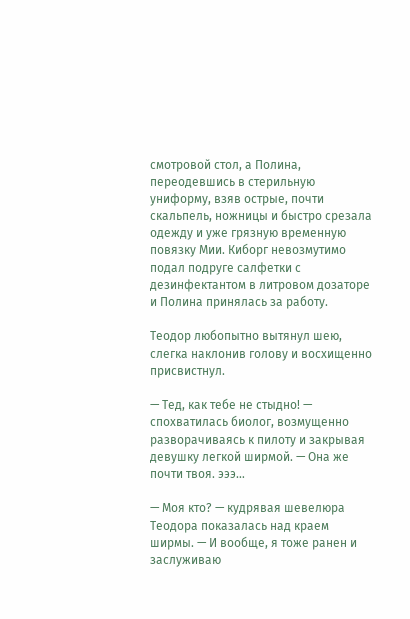смотровой стол, а Полина, переодевшись в стерильную униформу, взяв острые, почти скальпель, ножницы и быстро срезала одежду и уже грязную временную повязку Мии. Киборг невозмутимо подал подруге салфетки с дезинфектантом в литровом дозаторе и Полина принялась за работу.

Теодор любопытно вытянул шею, слегка наклонив голову и восхищенно присвистнул.

— Тед, как тебе не стыдно! — спохватилась биолог, возмущенно разворачиваясь к пилоту и закрывая девушку легкой ширмой. — Она же почти твоя. эээ…

— Моя кто? — кудрявая шевелюра Теодора показалась над краем ширмы. — И вообще, я тоже ранен и заслуживаю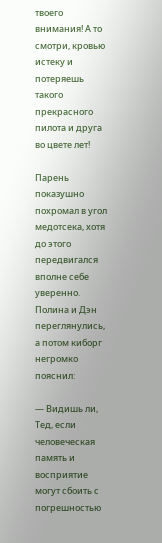твоего внимания! А то смотри, кровью истеку и потеряешь такого прекрасного пилота и друга во цвете лет!

Парень показушно похромал в угол медотсека, хотя до этого передвигался вполне себе уверенно. Полина и Дэн переглянулись, а потом киборг негромко пояснил:

— Видишь ли, Тед, если человеческая память и восприятие могут сбоить с погрешностью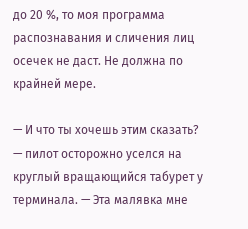до 20 %, то моя программа распознавания и сличения лиц осечек не даст. Не должна по крайней мере.

— И что ты хочешь этим сказать? — пилот осторожно уселся на круглый вращающийся табурет у терминала. — Эта малявка мне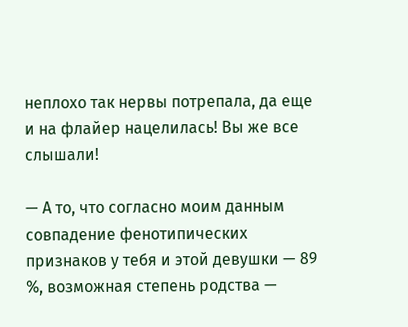неплохо так нервы потрепала, да еще и на флайер нацелилась! Вы же все слышали!

— А то, что согласно моим данным совпадение фенотипических признаков у тебя и этой девушки — 89 %, возможная степень родства —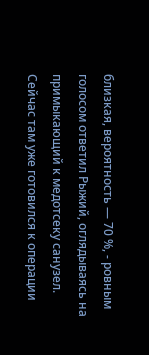близкая, вероятность — 70 %, - ровным голосом ответил Рыжий, оглядываясь на примыкающий к медотсеку санузел. Сейчас там уже готовился к операции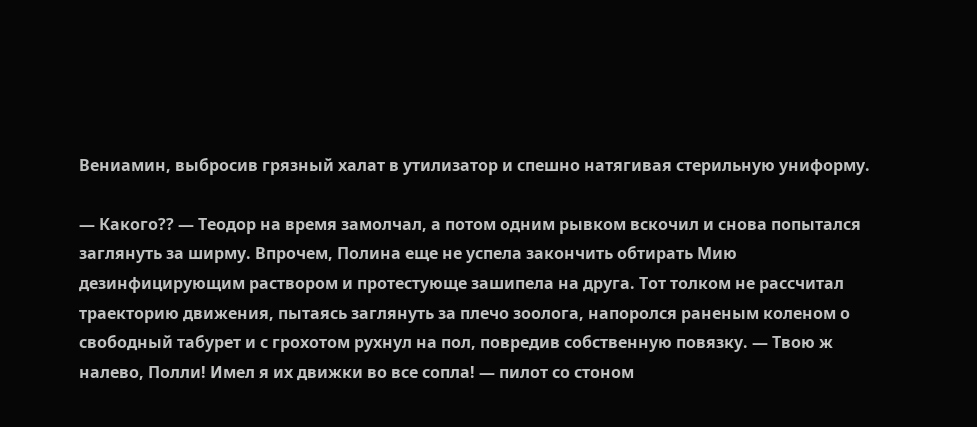Вениамин, выбросив грязный халат в утилизатор и спешно натягивая стерильную униформу.

— Какого?? — Теодор на время замолчал, а потом одним рывком вскочил и снова попытался заглянуть за ширму. Впрочем, Полина еще не успела закончить обтирать Мию дезинфицирующим раствором и протестующе зашипела на друга. Тот толком не рассчитал траекторию движения, пытаясь заглянуть за плечо зоолога, напоролся раненым коленом о свободный табурет и с грохотом рухнул на пол, повредив собственную повязку. — Твою ж налево, Полли! Имел я их движки во все сопла! — пилот со стоном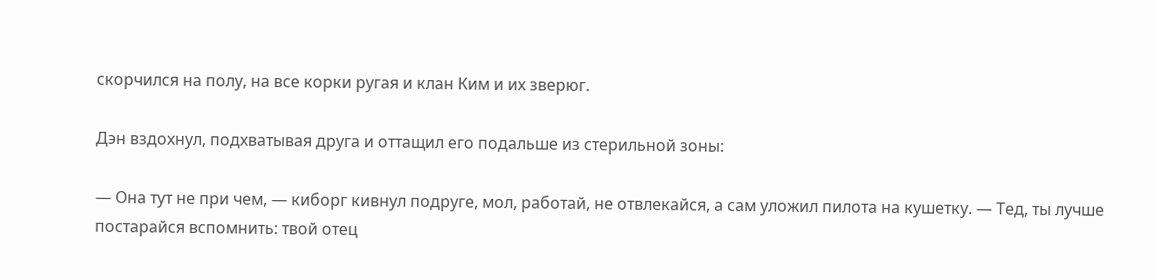скорчился на полу, на все корки ругая и клан Ким и их зверюг.

Дэн вздохнул, подхватывая друга и оттащил его подальше из стерильной зоны:

— Она тут не при чем, — киборг кивнул подруге, мол, работай, не отвлекайся, а сам уложил пилота на кушетку. — Тед, ты лучше постарайся вспомнить: твой отец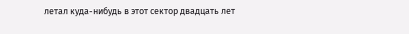летал куда-нибудь в этот сектор двадцать лет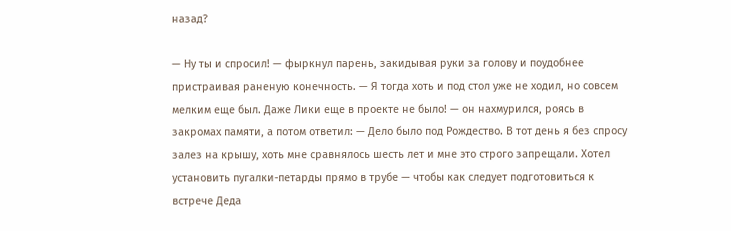назад?

— Ну ты и спросил! — фыркнул парень, закидывая руки за голову и поудобнее пристраивая раненую конечность. — Я тогда хоть и под стол уже не ходил, но совсем мелким еще был. Даже Лики еще в проекте не было! — он нахмурился, роясь в закромах памяти, а потом ответил: — Дело было под Рождество. В тот день я без спросу залез на крышу, хоть мне сравнялось шесть лет и мне это строго запрещали. Хотел установить пугалки-петарды прямо в трубе — чтобы как следует подготовиться к встрече Деда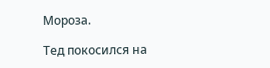Мороза.

Тед покосился на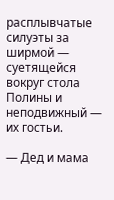расплывчатые силуэты за ширмой — суетящейся вокруг стола Полины и неподвижный — их гостьи.

— Дед и мама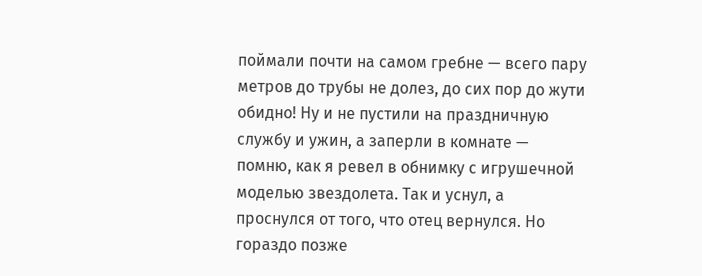поймали почти на самом гребне — всего пару метров до трубы не долез, до сих пор до жути обидно! Ну и не пустили на праздничную службу и ужин, а заперли в комнате — помню, как я ревел в обнимку с игрушечной моделью звездолета. Так и уснул, а проснулся от того, что отец вернулся. Но гораздо позже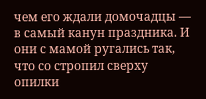чем его ждали домочадцы — в самый канун праздника. И они с мамой ругались так, что со стропил сверху опилки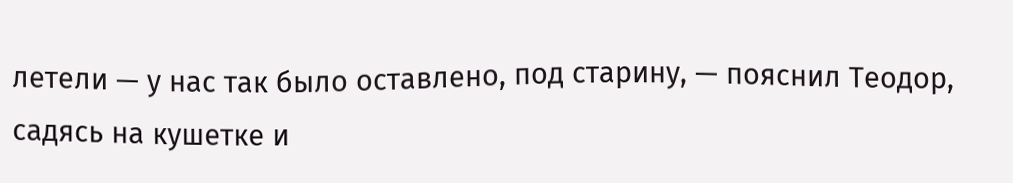летели — у нас так было оставлено, под старину, — пояснил Теодор, садясь на кушетке и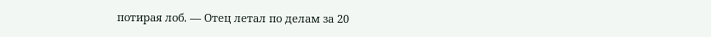потирая лоб. — Отец летал по делам за 20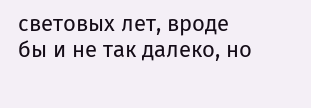световых лет, вроде бы и не так далеко, но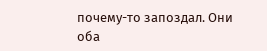почему-то запоздал. Они оба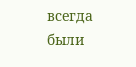всегда были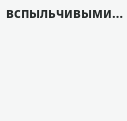вспыльчивыми…